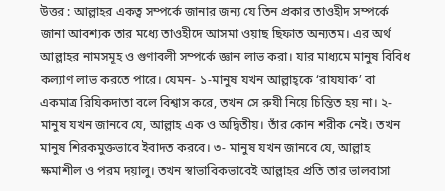উত্তর : আল্লাহর একত্ব সম্পর্কে জানার জন্য যে তিন প্রকার তাওহীদ সম্পর্কে জানা আবশ্যক তার মধ্যে তাওহীদে আসমা ওয়াছ ছিফাত অন্যতম। এর অর্থ আল্লাহর নামসমূহ ও গুণাবলী সম্পর্কে জ্ঞান লাভ করা। যার মাধ্যমে মানুষ বিবিধ কল্যাণ লাভ করতে পারে। যেমন- ১-মানুষ যখন আল্লাহ্কে ‘রাযযাক’ বা একমাত্র রিযিকদাতা বলে বিশ্বাস করে, তখন সে রুযী নিয়ে চিন্তিত হয় না। ২- মানুষ যখন জানবে যে, আল্লাহ এক ও অদ্বিতীয়। তাঁর কোন শরীক নেই। তখন মানুষ শিরকমুক্তভাবে ইবাদত করবে। ৩- মানুষ যখন জানবে যে, আল্লাহ ক্ষমাশীল ও পরম দয়ালু। তখন স্বাভাবিকভাবেই আল্লাহর প্রতি তার ভালবাসা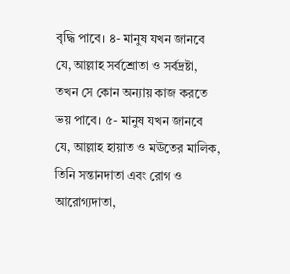বৃদ্ধি পাবে। ৪- মানুষ যখন জানবে যে, আল্লাহ সর্বশ্রোতা ও সর্বদ্রষ্টা, তখন সে কোন অন্যায় কাজ করতে ভয় পাবে। ৫- মানুষ যখন জানবে যে, আল্লাহ হায়াত ও মঊতের মালিক, তিনি সন্তানদাতা এবং রোগ ও আরোগ্যদাতা,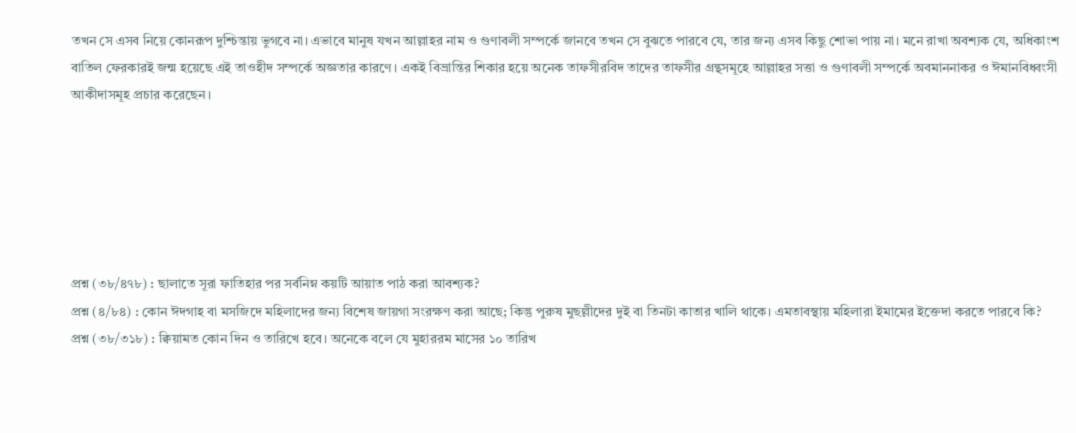তখন সে এসব নিয়ে কোনরূপ দুশ্চিন্তায় ভুগবে না। এভাবে মানুষ যখন আল্লাহর নাম ও গুণাবলী সম্পর্কে জানবে তখন সে বুঝতে পারবে যে, তার জন্য এসব কিছু শোভা পায় না। মনে রাখা অবশ্যক যে, অধিকাংশ বাতিল ফেরকারই জন্ম হয়েছে এই তাওহীদ সম্পর্কে অজ্ঞতার কারণে। একই বিভ্রান্তির শিকার হয়ে অনেক তাফসীরবিদ তাদের তাফসীর গ্রন্থসমূহে আল্লাহর সত্তা ও গুণাবলী সম্পর্কে অবমাননাকর ও ঈমানবিধ্বংসী আকীদাসমূহ প্রচার করেছেন।






প্রশ্ন (৩৮/৪৭৮) : ছালাতে সূরা ফাতিহার পর সর্বনিম্ন কয়টি আয়াত পাঠ করা আবশ্যক?
প্রশ্ন (৪/৮৪) : কোন ঈদগাহ বা মসজিদে মহিলাদের জন্য বিশেষ জায়গা সংরক্ষণ করা আছে; কিন্তু পুরুষ মুছল্লীদের দুই বা তিনটা কাতার খালি থাকে। এমতাবস্থায় মহিলারা ইমামের ইক্তেদা করতে পারবে কি?
প্রশ্ন (৩৮/৩১৮) : ক্বিয়ামত কোন দিন ও তারিখে হবে। অনেকে বলে যে মুহাররম মাসের ১০ তারিখ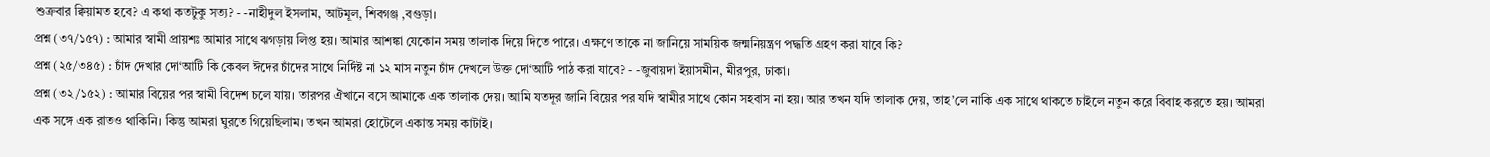শুক্রবার ক্বিয়ামত হবে? এ কথা কতটুকু সত্য? - -নাহীদুল ইসলাম, আটমূল, শিবগঞ্জ ,বগুড়া।
প্রশ্ন (৩৭/১৫৭) : আমার স্বামী প্রায়শঃ আমার সাথে ঝগড়ায় লিপ্ত হয়। আমার আশঙ্কা যেকোন সময় তালাক দিয়ে দিতে পারে। এক্ষণে তাকে না জানিয়ে সাময়িক জন্মনিয়ন্ত্রণ পদ্ধতি গ্রহণ করা যাবে কি?
প্রশ্ন (২৫/৩৪৫) : চাঁদ দেখার দো‘আটি কি কেবল ঈদের চাঁদের সাথে নির্দিষ্ট না ১২ মাস নতুন চাঁদ দেখলে উক্ত দো‘আটি পাঠ করা যাবে? - -জুবায়দা ইয়াসমীন, মীরপুর, ঢাকা।
প্রশ্ন (৩২/১৫২) : আমার বিয়ের পর স্বামী বিদেশ চলে যায়। তারপর ঐখানে বসে আমাকে এক তালাক দেয়। আমি যতদূর জানি বিয়ের পর যদি স্বামীর সাথে কোন সহবাস না হয়। আর তখন যদি তালাক দেয়, তাহ’লে নাকি এক সাথে থাকতে চাইলে নতুন করে বিবাহ করতে হয়। আমরা এক সঙ্গে এক রাতও থাকিনি। কিন্তু আমরা ঘুরতে গিয়েছিলাম। তখন আমরা হোটেলে একান্ত সময় কাটাই।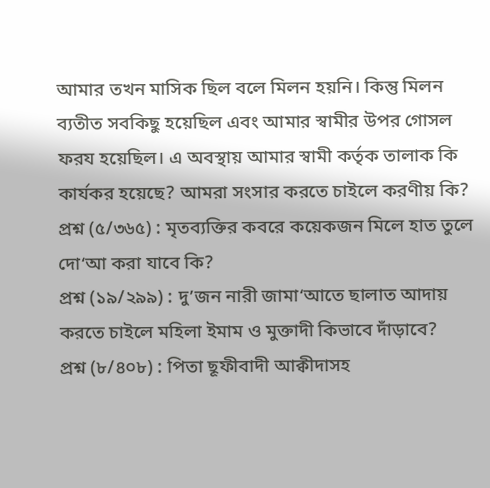আমার তখন মাসিক ছিল বলে মিলন হয়নি। কিন্তু মিলন ব্যতীত সবকিছু হয়েছিল এবং আমার স্বামীর উপর গোসল ফরয হয়েছিল। এ অবস্থায় আমার স্বামী কর্তৃক তালাক কি কার্যকর হয়েছে? আমরা সংসার করতে চাইলে করণীয় কি?
প্রশ্ন (৫/৩৬৫) : মৃতব্যক্তির কবরে কয়েকজন মিলে হাত তুলে দো‘আ করা যাবে কি?
প্রশ্ন (১৯/২৯৯) : দু’জন নারী জামা‘আতে ছালাত আদায় করতে চাইলে মহিলা ইমাম ও মুক্তাদী কিভাবে দাঁড়াবে?
প্রশ্ন (৮/৪০৮) : পিতা ছূফীবাদী আক্বীদাসহ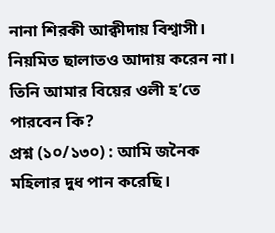নানা শিরকী আক্বীদায় বিশ্বাসী। নিয়মিত ছালাতও আদায় করেন না। তিনি আমার বিয়ের ওলী হ’তে পারবেন কি?
প্রশ্ন (১০/১৩০) : আমি জনৈক মহিলার দুধ পান করেছি।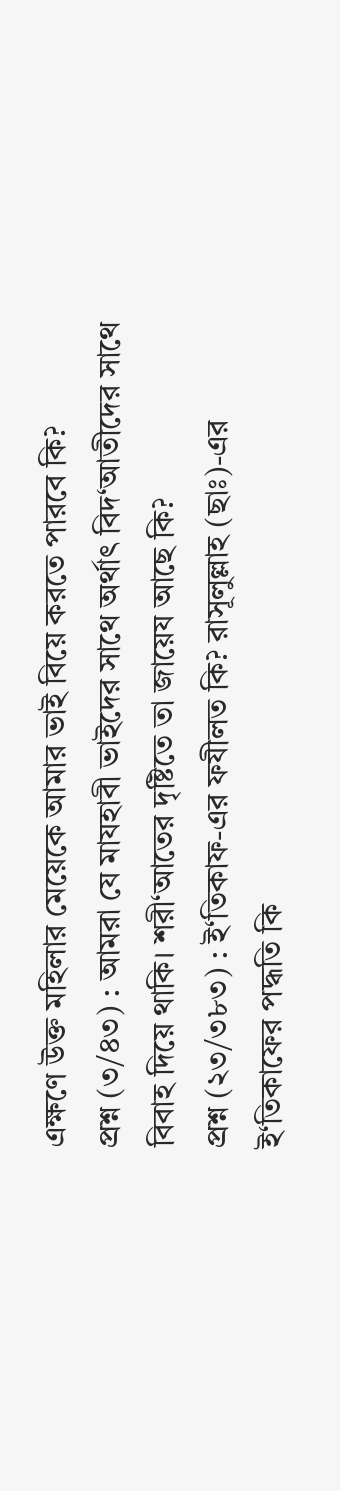এক্ষণে উক্ত মহিলার মেয়েকে আমার ভাই বিয়ে করতে পারবে কি?
প্রশ্ন (৩/৪৩) : আমরা যে মাযহাবী ভাইদের সাথে অর্থাৎ বিদ‘আতীদের সাথে বিবাহ দিয়ে থাকি। শরী‘আতের দৃষ্টিতে তা জায়েয আছে কি?
প্রশ্ন (২৩/৩৮৩) : ই‘তিকাফ-এর ফযীলত কি? রাসূলুল্লাহ (ছাঃ)-এর ই‘তিকাফের পদ্ধতি কি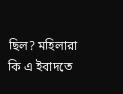ছিল? মহিলারা কি এ ইবাদতে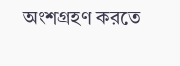অংশগ্রহণ করতে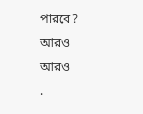পারবে?
আরও
আরও
.